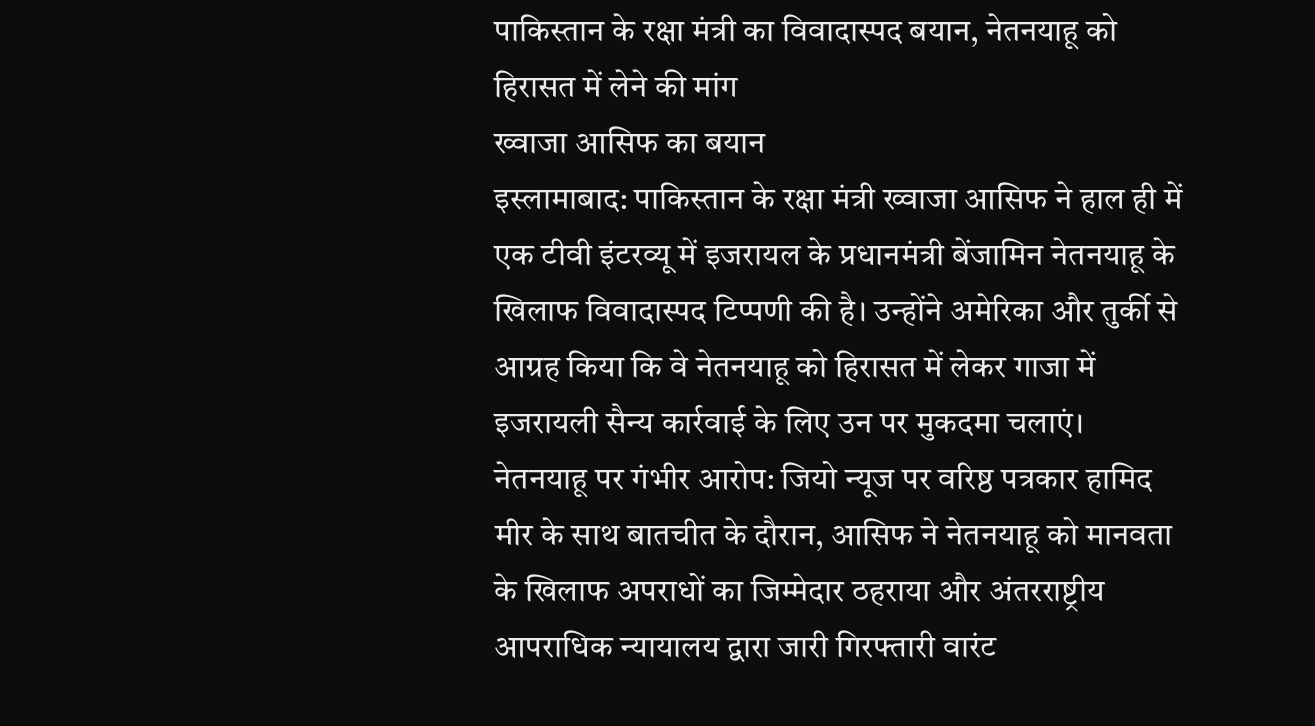पाकिस्तान के रक्षा मंत्री का विवादास्पद बयान, नेतनयाहू को हिरासत में लेने की मांग
ख्वाजा आसिफ का बयान
इस्लामाबाद: पाकिस्तान के रक्षा मंत्री ख्वाजा आसिफ ने हाल ही में एक टीवी इंटरव्यू में इजरायल के प्रधानमंत्री बेंजामिन नेतनयाहू के खिलाफ विवादास्पद टिप्पणी की है। उन्होंने अमेरिका और तुर्की से आग्रह किया कि वे नेतनयाहू को हिरासत में लेकर गाजा में इजरायली सैन्य कार्रवाई के लिए उन पर मुकदमा चलाएं।
नेतनयाहू पर गंभीर आरोप: जियो न्यूज पर वरिष्ठ पत्रकार हामिद मीर के साथ बातचीत के दौरान, आसिफ ने नेतनयाहू को मानवता के खिलाफ अपराधों का जिम्मेदार ठहराया और अंतरराष्ट्रीय आपराधिक न्यायालय द्वारा जारी गिरफ्तारी वारंट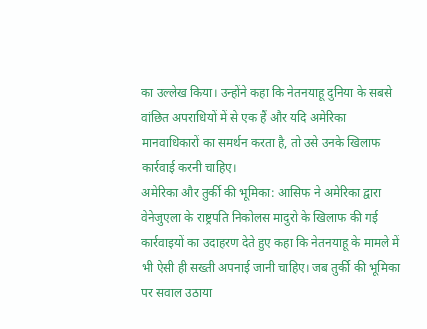का उल्लेख किया। उन्होंने कहा कि नेतनयाहू दुनिया के सबसे वांछित अपराधियों में से एक हैं और यदि अमेरिका मानवाधिकारों का समर्थन करता है, तो उसे उनके खिलाफ कार्रवाई करनी चाहिए।
अमेरिका और तुर्की की भूमिका: आसिफ ने अमेरिका द्वारा वेनेजुएला के राष्ट्रपति निकोलस मादुरो के खिलाफ की गई कार्रवाइयों का उदाहरण देते हुए कहा कि नेतनयाहू के मामले में भी ऐसी ही सख्ती अपनाई जानी चाहिए। जब तुर्की की भूमिका पर सवाल उठाया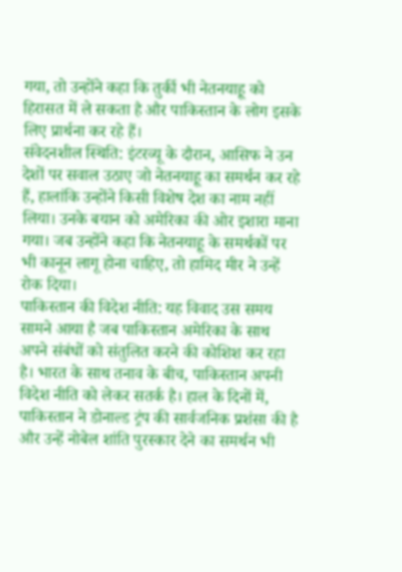गया, तो उन्होंने कहा कि तुर्की भी नेतनयाहू को हिरासत में ले सकता है और पाकिस्तान के लोग इसके लिए प्रार्थना कर रहे हैं।
संवेदनशील स्थिति: इंटरव्यू के दौरान, आसिफ ने उन देशों पर सवाल उठाए जो नेतनयाहू का समर्थन कर रहे हैं, हालांकि उन्होंने किसी विशेष देश का नाम नहीं लिया। उनके बयान को अमेरिका की ओर इशारा माना गया। जब उन्होंने कहा कि नेतनयाहू के समर्थकों पर भी कानून लागू होना चाहिए, तो हामिद मीर ने उन्हें रोक दिया।
पाकिस्तान की विदेश नीति: यह विवाद उस समय सामने आया है जब पाकिस्तान अमेरिका के साथ अपने संबंधों को संतुलित करने की कोशिश कर रहा है। भारत के साथ तनाव के बीच, पाकिस्तान अपनी विदेश नीति को लेकर सतर्क है। हाल के दिनों में, पाकिस्तान ने डोनाल्ड ट्रंप की सार्वजनिक प्रशंसा की है और उन्हें नोबेल शांति पुरस्कार देने का समर्थन भी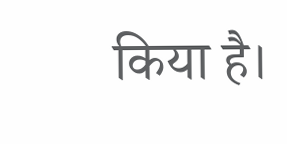किया है।